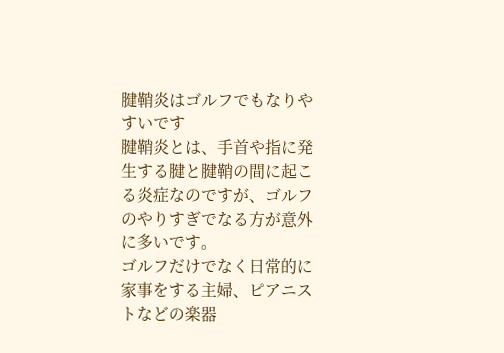腱鞘炎はゴルフでもなりやすいです
腱鞘炎とは、手首や指に発生する腱と腱鞘の間に起こる炎症なのですが、ゴルフのやりすぎでなる方が意外に多いです。
ゴルフだけでなく日常的に家事をする主婦、ピアニストなどの楽器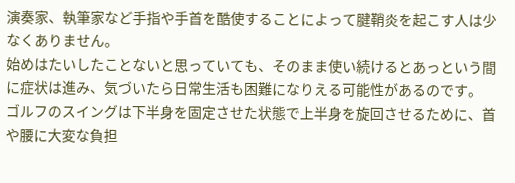演奏家、執筆家など手指や手首を酷使することによって腱鞘炎を起こす人は少なくありません。
始めはたいしたことないと思っていても、そのまま使い続けるとあっという間に症状は進み、気づいたら日常生活も困難になりえる可能性があるのです。
ゴルフのスイングは下半身を固定させた状態で上半身を旋回させるために、首や腰に大変な負担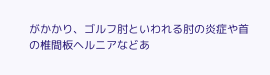がかかり、ゴルフ肘といわれる肘の炎症や首の椎間板ヘルニアなどあ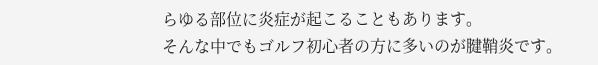らゆる部位に炎症が起こることもあります。
そんな中でもゴルフ初心者の方に多いのが腱鞘炎です。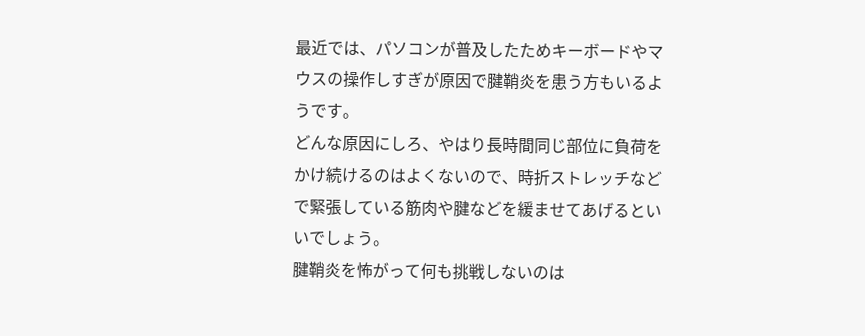最近では、パソコンが普及したためキーボードやマウスの操作しすぎが原因で腱鞘炎を患う方もいるようです。
どんな原因にしろ、やはり長時間同じ部位に負荷をかけ続けるのはよくないので、時折ストレッチなどで緊張している筋肉や腱などを緩ませてあげるといいでしょう。
腱鞘炎を怖がって何も挑戦しないのは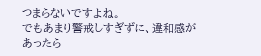つまらないですよね。
でもあまり警戒しすぎずに、違和感があったら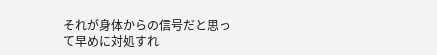それが身体からの信号だと思って早めに対処すれ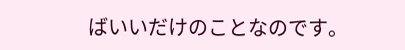ばいいだけのことなのです。